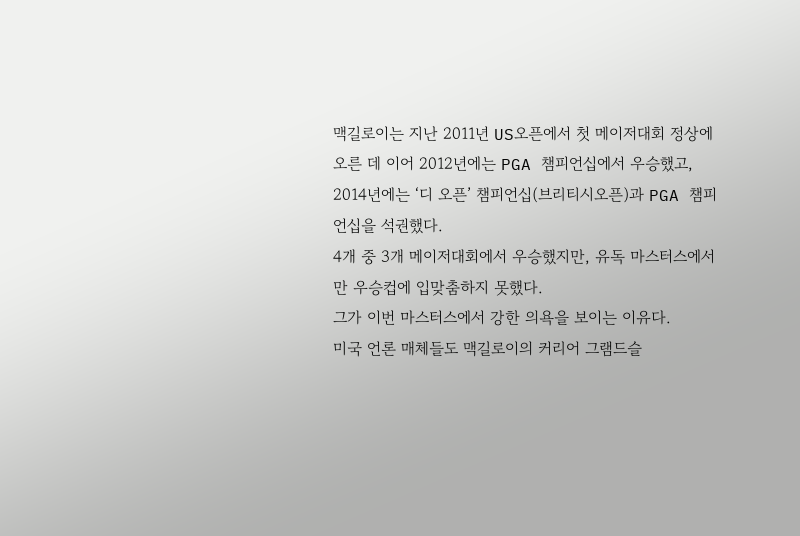맥길로이는 지난 2011년 US오픈에서 첫 메이저대회 정상에 오른 데 이어 2012년에는 PGA 챔피언십에서 우승했고, 2014년에는 ‘디 오픈’ 챔피언십(브리티시오픈)과 PGA 챔피언십을 석권했다.
4개 중 3개 메이저대회에서 우승했지만, 유독 마스터스에서만 우승컵에 입맞춤하지 못했다.
그가 이번 마스터스에서 강한 의욕을 보이는 이유다.
미국 언론 매체들도 맥길로이의 커리어 그램드슬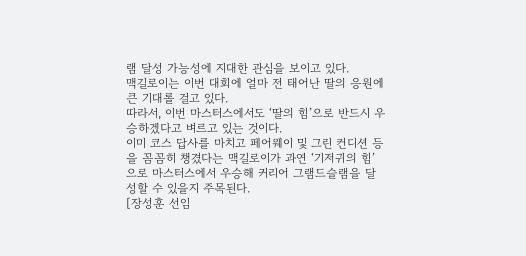램 달성 가능성에 지대한 관심을 보이고 있다.
맥길로이는 이번 대회에 얼마 전 태어난 딸의 응원에 큰 기대롤 걸고 있다.
따라서, 이번 마스터스에서도 ‘딸의 힘’으로 반드시 우승하겠다고 벼르고 있는 것이다.
이미 코스 답사를 마치고 페어웨이 및 그린 컨디션 등을 꼼꼼히 챙겼다는 맥길로이가 과연 ‘기저귀의 힘’으로 마스터스에서 우승해 커리어 그램드슬램을 달성할 수 있을지 주목된다.
[장성훈 선임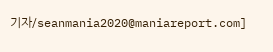기자/seanmania2020@maniareport.com]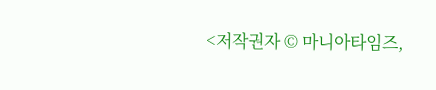<저작권자 © 마니아타임즈,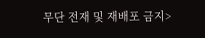무단 전재 및 재배포 금지>